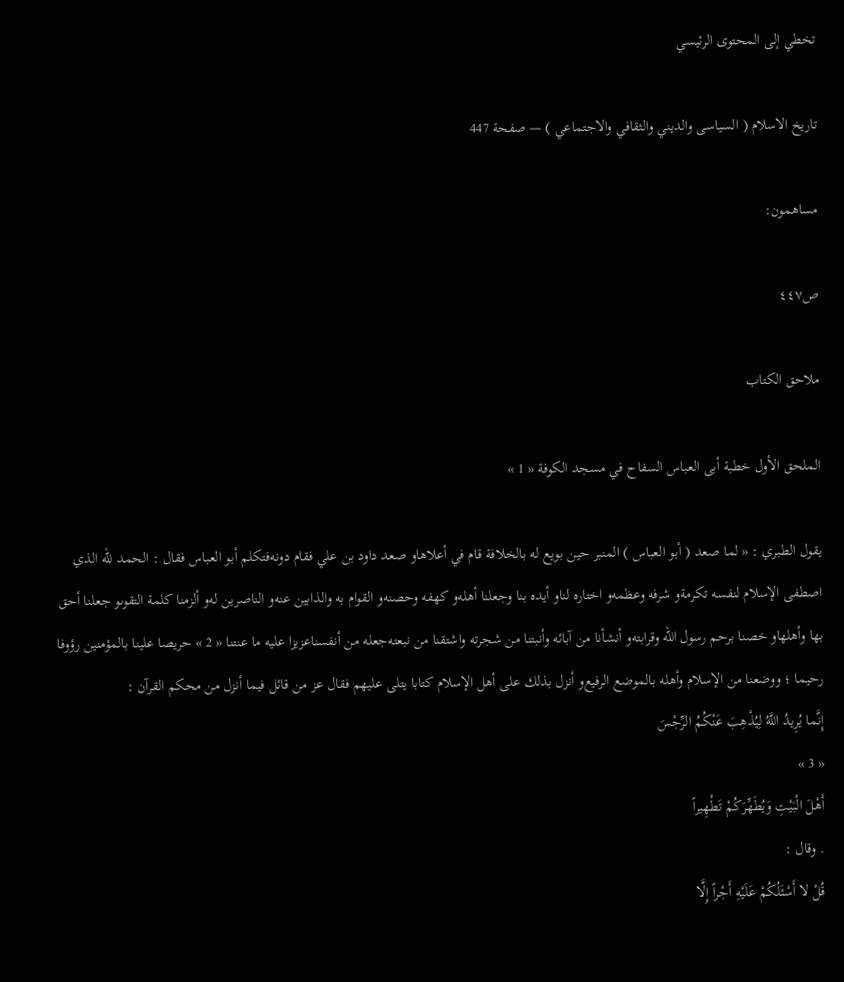تخطي إلى المحتوى الرئيسي

تاريخ الاسلام ( السياسى والديني والثقافي والاجتماعي ) — صفحة 447

مساهمون:

ص٤٤٧

ملاحق الكتاب

الملحق الأول خطبة أبى العباس السفاح في مسجد الكوفة « 1 »

يقول الطبري : « لما صعد ( أبو العباس ) المنبر حين بويع له بالخلافة قام في أعلاهاو صعد داود بن علي فقام دونه‌فتكلم أبو العباس فقال : الحمد للّه الذي اصطفى الإسلام لنفسه تكرمةو شرفه وعظمه‌و اختاره لناو أيده بنا وجعلنا أهله‌و كهفه وحصنه‌و القوام به والذابين عنه‌و الناصرين له‌و ألزمنا كلمة التقوىو جعلنا أحق بها وأهلهاو خصنا برحم رسول اللّه وقرابته‌و أنشأنا من آبائه وأنبتنا من شجرته واشتقنا من نبعته‌جعله من أنفسناعزيزا عليه ما عنتنا « 2 » حريصا علينا بالمؤمنين رؤوفا رحيما ؛ ووضعنا من الإسلام وأهله بالموضع الرفيع‌و أنزل بذلك على أهل الإسلام كتابا يتلى عليهم فقال عز من قائل فيما أنزل من محكم القرآن :
إِنَّما يُرِيدُ اللَّهُ لِيُذْهِبَ عَنْكُمُ الرِّجْسَ
« 3 »
أَهْلَ الْبَيْتِ وَيُطَهِّرَكُمْ تَطْهِيراً
. وقال :
قُلْ لا أَسْئَلُكُمْ عَلَيْهِ أَجْراً إِلَّا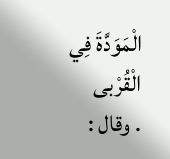الْمَوَدَّةَ فِي الْقُرْبى
. وقال :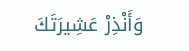وَأَنْذِرْ عَشِيرَتَكَ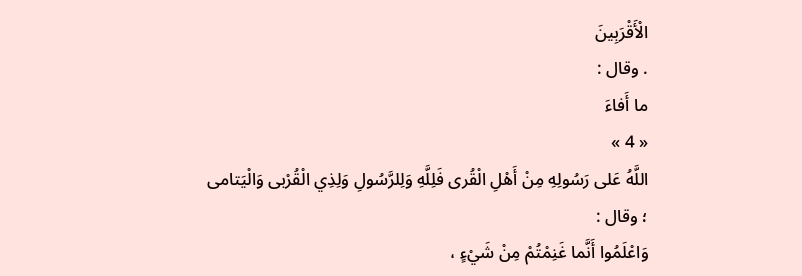الْأَقْرَبِينَ
. وقال :
ما أَفاءَ
« 4 »
اللَّهُ عَلى رَسُولِهِ مِنْ أَهْلِ الْقُرى فَلِلَّهِ وَلِلرَّسُولِ وَلِذِي الْقُرْبى وَالْيَتامى
؛ وقال :
وَاعْلَمُوا أَنَّما غَنِمْتُمْ مِنْ شَيْءٍ ،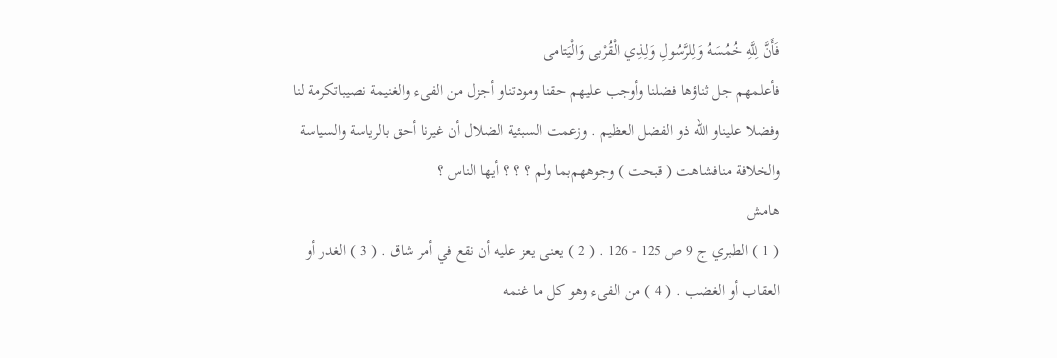فَأَنَّ لِلَّهِ خُمُسَهُ وَلِلرَّسُولِ وَلِذِي الْقُرْبى وَالْيَتامى
فأعلمهم جل ثناؤها فضلنا وأوجب عليهم حقنا ومودتناو أجزل من الفىء والغنيمة نصيباتكرمة لنا وفضلا عليناو اللّه ذو الفضل العظيم . وزعمت السبئية الضلال أن غيرنا أحق بالرياسة والسياسة والخلافة منافشاهت ( قبحت ) وجوههم‌بما ولم ؟ ؟ ؟ أيها الناس ؟
هامش
( 1 ) الطبري ج 9 ص 125 - 126 . ( 2 ) يعنى يعز عليه أن نقع في أمر شاق . ( 3 ) الغدر أو العقاب أو الغضب . ( 4 ) من الفىء وهو كل ما غنمه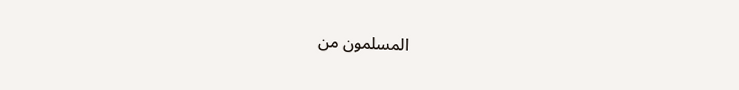المسلمون من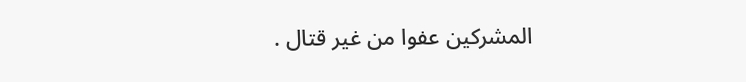المشركين عفوا من غير قتال .